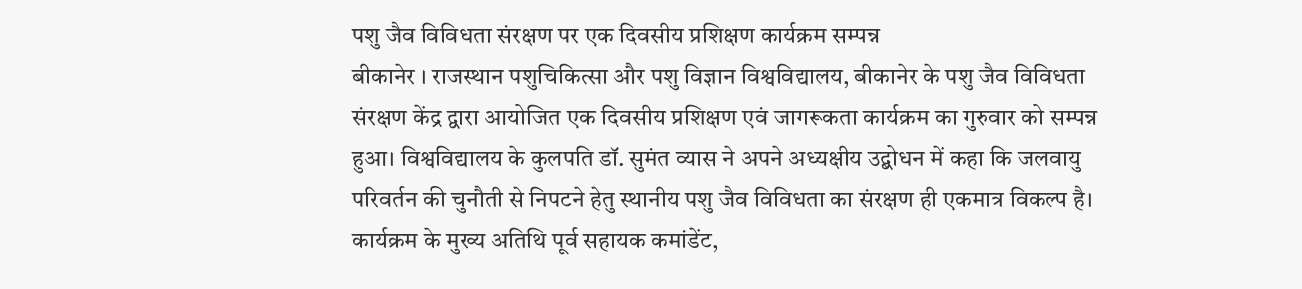पशु जैव विविधता संरक्षण पर एक दिवसीय प्रशिक्षण कार्यक्रम सम्पन्न
बीकानेर । राजस्थान पशुचिकित्सा और पशु विज्ञान विश्वविद्यालय, बीकानेर के पशु जैव विविधता संरक्षण केंद्र द्वारा आयोजित एक दिवसीय प्रशिक्षण एवं जागरूकता कार्यक्रम का गुरुवार को सम्पन्न हुआ। विश्वविद्यालय के कुलपति डॉ. सुमंत व्यास ने अपने अध्यक्षीय उद्बोधन में कहा कि जलवायु परिवर्तन की चुनौती से निपटने हेतु स्थानीय पशु जैव विविधता का संरक्षण ही एकमात्र विकल्प है। कार्यक्रम के मुख्य अतिथि पूर्व सहायक कमांडेंट,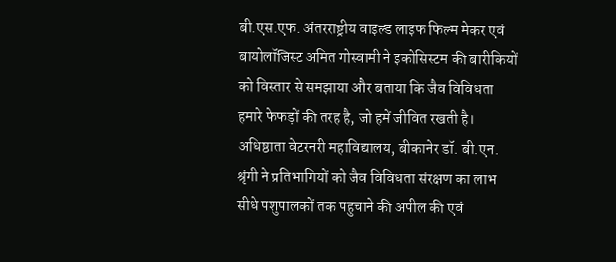बी.एस.एफ. अंतरराष्ट्रीय वाइल्ड लाइफ फिल्म मेकर एवं बायोलॉजिस्ट अमित गोस्वामी ने इकोसिस्टम की बारीकियों को विस्तार से समझाया और बताया कि जैव विविधता हमारे फेफड़ों की तरह है, जो हमें जीवित रखती है। अधिष्ठाता वेटरनरी महाविद्यालय, बीकानेर डॉ. बी.एन. श्रृंगी ने प्रतिभागियों को जैव विविधता संरक्षण का लाभ सीधे पशुपालकों तक पहुचाने की अपील की एवं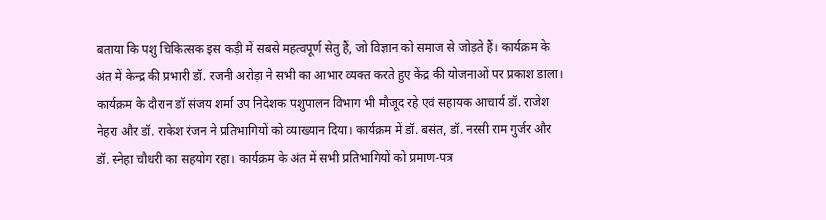बताया कि पशु चिकित्सक इस कड़ी में सबसे महत्वपूर्ण सेतु हैं, जो विज्ञान को समाज से जोड़ते हैं। कार्यक्रम के अंत में केन्द्र की प्रभारी डॉ. रजनी अरोड़ा ने सभी का आभार व्यक्त करते हुए केंद्र की योजनाओं पर प्रकाश डाला। कार्यक्रम के दौरान डॉ संजय शर्मा उप निदेशक पशुपालन विभाग भी मौजूद रहे एवं सहायक आचार्य डॉ. राजेश नेहरा और डॉ. राकेश रंजन ने प्रतिभागियों को व्याख्यान दिया। कार्यक्रम में डॉ. बसंत, डॉ. नरसी राम गुर्जर और डॉ. स्नेहा चौधरी का सहयोग रहा। कार्यक्रम के अंत में सभी प्रतिभागियों को प्रमाण-पत्र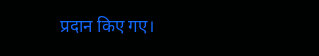प्रदान किए गए।